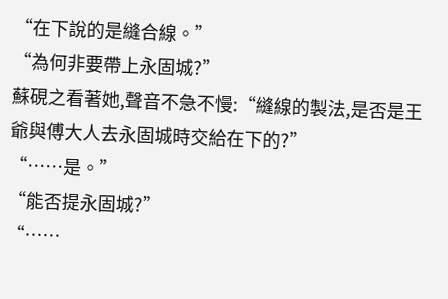“在下說的是縫合線。”
“為何非要帶上永固城?”
蘇硯之看著她,聲音不急不慢:“縫線的製法,是否是王爺與傅大人去永固城時交給在下的?”
“……是。”
“能否提永固城?”
“……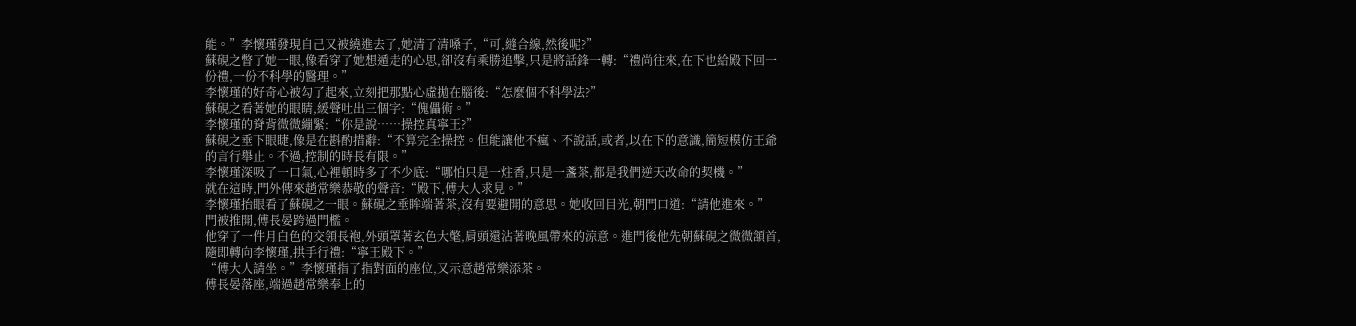能。”李懷瑾發現自己又被繞進去了,她清了清嗓子,“可,縫合線,然後呢?”
蘇硯之瞥了她一眼,像看穿了她想遁走的心思,卻沒有乘勝追擊,只是將話鋒一轉:“禮尚往來,在下也給殿下回一份禮,一份不科學的醫理。”
李懷瑾的好奇心被勾了起來,立刻把那點心虛拋在腦後:“怎麼個不科學法?”
蘇硯之看著她的眼睛,緩聲吐出三個字:“傀儡術。”
李懷瑾的脊背微微繃緊:“你是說……操控真寧王?”
蘇硯之垂下眼睫,像是在斟酌措辭:“不算完全操控。但能讓他不瘋、不說話,或者,以在下的意識,簡短模仿王爺的言行舉止。不過,控制的時長有限。”
李懷瑾深吸了一口氣,心裡頓時多了不少底:“哪怕只是一炷香,只是一盞茶,都是我們逆天改命的契機。”
就在這時,門外傳來趙常樂恭敬的聲音:“殿下,傅大人求見。”
李懷瑾抬眼看了蘇硯之一眼。蘇硯之垂眸端著茶,沒有要避開的意思。她收回目光,朝門口道:“請他進來。”
門被推開,傅長晏跨過門檻。
他穿了一件月白色的交領長袍,外頭罩著玄色大氅,肩頭還沾著晚風帶來的涼意。進門後他先朝蘇硯之微微頷首,隨即轉向李懷瑾,拱手行禮:“寧王殿下。”
“傅大人請坐。”李懷瑾指了指對面的座位,又示意趙常樂添茶。
傅長晏落座,端過趙常樂奉上的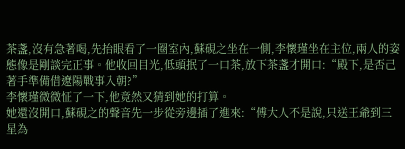茶盞,沒有急著喝,先抬眼看了一圈室內,蘇硯之坐在一側,李懷瑾坐在主位,兩人的姿態像是剛談完正事。他收回目光,低頭抿了一口茶,放下茶盞才開口:“殿下,是否己著手準備借遼陽戰事入朝?”
李懷瑾微微怔了一下,他竟然又猜到她的打算。
她還沒開口,蘇硯之的聲音先一步從旁邊插了進來:“傅大人不是說,只送王爺到三星為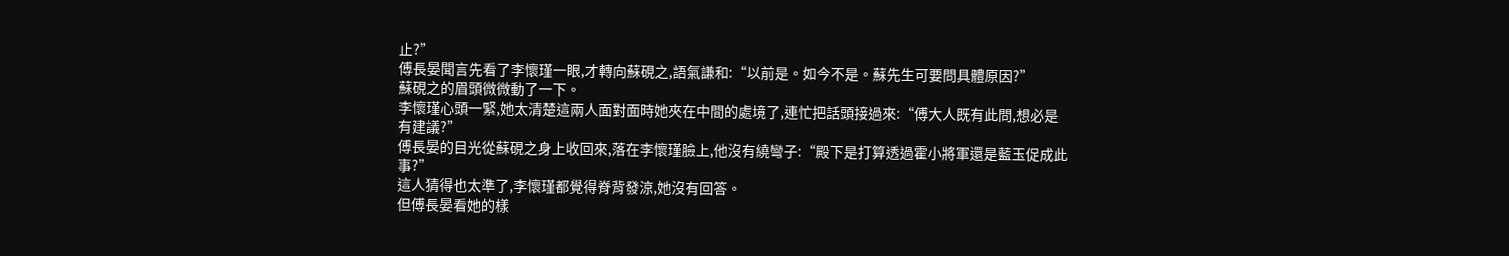止?”
傅長晏聞言先看了李懷瑾一眼,才轉向蘇硯之,語氣謙和:“以前是。如今不是。蘇先生可要問具體原因?”
蘇硯之的眉頭微微動了一下。
李懷瑾心頭一緊,她太清楚這兩人面對面時她夾在中間的處境了,連忙把話頭接過來:“傅大人既有此問,想必是有建議?”
傅長晏的目光從蘇硯之身上收回來,落在李懷瑾臉上,他沒有繞彎子:“殿下是打算透過霍小將軍還是藍玉促成此事?”
這人猜得也太準了,李懷瑾都覺得脊背發涼,她沒有回答。
但傅長晏看她的樣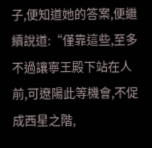子,便知道她的答案,便繼續說道:“僅靠這些,至多不過讓寧王殿下站在人前,可遼陽此等機會,不促成西星之階,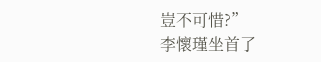豈不可惜?”
李懷瑾坐首了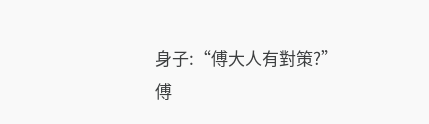身子:“傅大人有對策?”
傅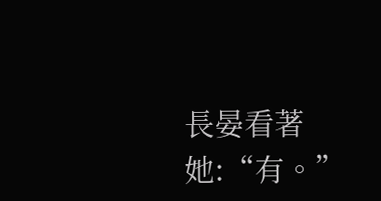長晏看著她:“有。”